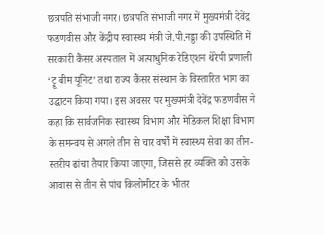छत्रपति संभाजी नगर। छत्रपति संभाजी नगर में मुख्यमंत्री देवेंद्र फडणवीस और केंद्रीय स्वास्थ्य मंत्री जे.पी.नड्डा की उपस्थिति में सरकारी कैंसर अस्पताल में अत्याधुनिक रेडिएशन थेरेपी प्रणाली ‘ट्रू बीम यूनिट’ तथा राज्य कैंसर संस्थान के विस्तारित भाग का उद्घाटन किया गया। इस अवसर पर मुख्यमंत्री देवेंद्र फडणवीस ने कहा कि सार्वजनिक स्वास्थ्य विभाग और मेडिकल शिक्षा विभाग के समन्वय से अगले तीन से चार वर्षों में स्वास्थ्य सेवा का तीन-स्तरीय ढांचा तैयार किया जाएगा, जिससे हर व्यक्ति को उसके आवास से तीन से पांच किलोमीटर के भीतर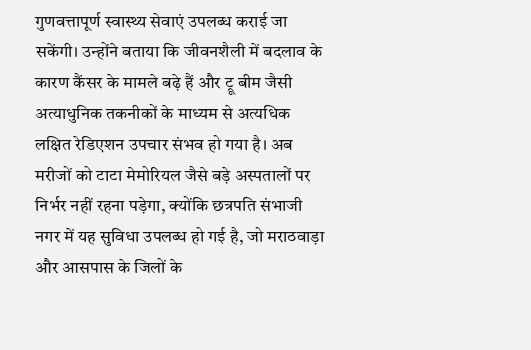गुणवत्तापूर्ण स्वास्थ्य सेवाएं उपलब्ध कराई जा सकेंगी। उन्होंने बताया कि जीवनशैली में बदलाव के कारण कैंसर के मामले बढ़े हैं और ट्रू बीम जैसी अत्याधुनिक तकनीकों के माध्यम से अत्यधिक लक्षित रेडिएशन उपचार संभव हो गया है। अब मरीजों को टाटा मेमोरियल जैसे बड़े अस्पतालों पर निर्भर नहीं रहना पड़ेगा, क्योंकि छत्रपति संभाजी नगर में यह सुविधा उपलब्ध हो गई है, जो मराठवाड़ा और आसपास के जिलों के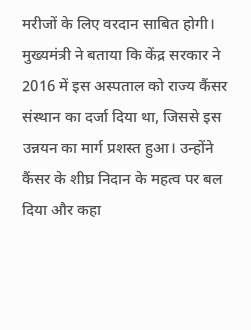मरीजों के लिए वरदान साबित होगी।
मुख्यमंत्री ने बताया कि केंद्र सरकार ने 2016 में इस अस्पताल को राज्य कैंसर संस्थान का दर्जा दिया था, जिससे इस उन्नयन का मार्ग प्रशस्त हुआ। उन्होंने कैंसर के शीघ्र निदान के महत्व पर बल दिया और कहा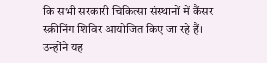कि सभी सरकारी चिकित्सा संस्थानों में कैंसर स्क्रीनिंग शिविर आयोजित किए जा रहे हैं। उन्होंने यह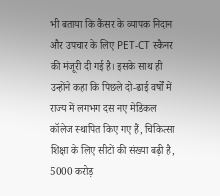भी बताया कि कैंसर के व्यापक निदान और उपचार के लिए PET-CT स्कैनर की मंजूरी दी गई है। इसके साथ ही उन्होंने कहा कि पिछले दो-ढाई वर्षों में राज्य में लगभग दस नए मेडिकल कॉलेज स्थापित किए गए हैं, चिकित्सा शिक्षा के लिए सीटों की संख्या बढ़ी है, 5000 करोड़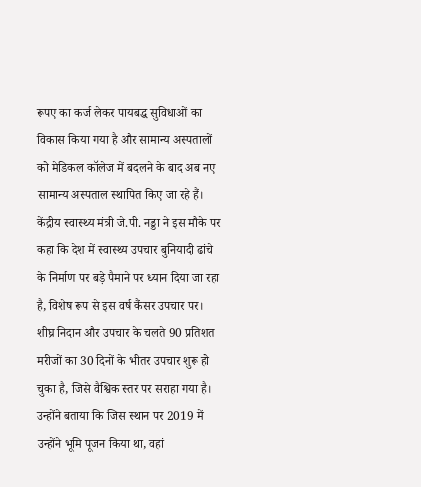रूपए का कर्ज लेकर पायबद्ध सुविधाओं का विकास किया गया है और सामान्य अस्पतालों को मेडिकल कॉलेज में बदलने के बाद अब नए सामान्य अस्पताल स्थापित किए जा रहे हैं।
केंद्रीय स्वास्थ्य मंत्री जे.पी. नड्डा ने इस मौके पर कहा कि देश में स्वास्थ्य उपचार बुनियादी ढांचे के निर्माण पर बड़े पैमाने पर ध्यान दिया जा रहा है, विशेष रूप से इस वर्ष कैंसर उपचार पर। शीघ्र निदान और उपचार के चलते 90 प्रतिशत मरीजों का 30 दिनों के भीतर उपचार शुरू हो चुका है, जिसे वैश्विक स्तर पर सराहा गया है। उन्होंने बताया कि जिस स्थान पर 2019 में उन्होंने भूमि पूजन किया था, वहां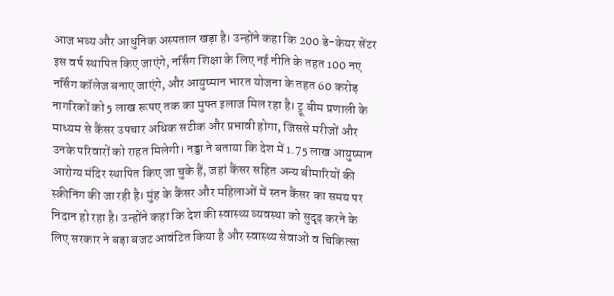आज भव्य और आधुनिक अस्पताल खड़ा है। उन्होंने कहा कि 200 डे-केयर सेंटर इस वर्ष स्थापित किए जाएंगे, नर्सिंग शिक्षा के लिए नई नीति के तहत 100 नए नर्सिंग कॉलेज बनाए जाएंगे, और आयुष्मान भारत योजना के तहत 60 करोड़ नागरिकों को 5 लाख रूपए तक का मुफ्त इलाज मिल रहा है। ट्रू बीम प्रणाली के माध्यम से कैंसर उपचार अधिक सटीक और प्रभावी होगा, जिससे मरीजों और उनके परिवारों को राहत मिलेगी। नड्डा ने बताया कि देश में 1.75 लाख आयुष्मान आरोग्य मंदिर स्थापित किए जा चुके हैं, जहां कैंसर सहित अन्य बीमारियों की स्क्रीनिंग की जा रही है। मुंह के कैंसर और महिलाओं में स्तन कैंसर का समय पर निदान हो रहा है। उन्होंने कहा कि देश की स्वास्थ्य व्यवस्था को सुदृढ़ करने के लिए सरकार ने बड़ा बजट आवंटित किया है और स्वास्थ्य सेवाओं व चिकित्सा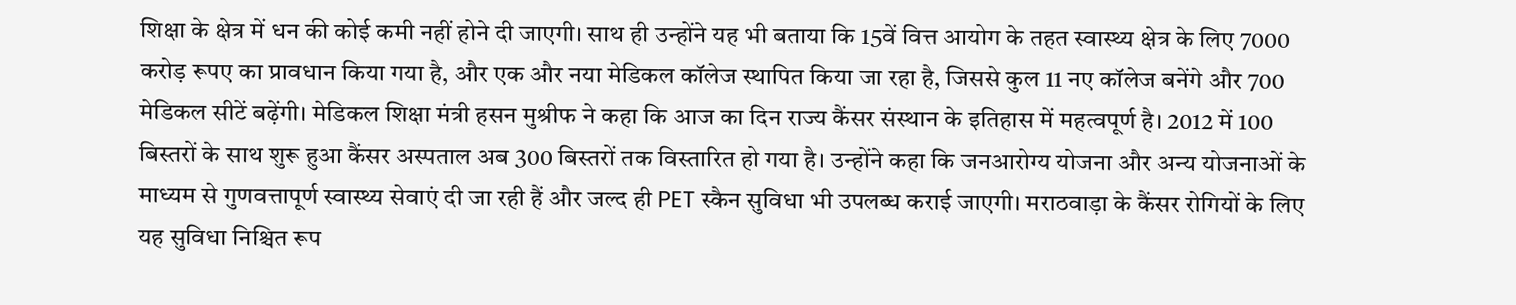शिक्षा के क्षेत्र में धन की कोई कमी नहीं होने दी जाएगी। साथ ही उन्होंने यह भी बताया कि 15वें वित्त आयोग के तहत स्वास्थ्य क्षेत्र के लिए 7000 करोड़ रूपए का प्रावधान किया गया है, और एक और नया मेडिकल कॉलेज स्थापित किया जा रहा है, जिससे कुल 11 नए कॉलेज बनेंगे और 700 मेडिकल सीटें बढ़ेंगी। मेडिकल शिक्षा मंत्री हसन मुश्रीफ ने कहा कि आज का दिन राज्य कैंसर संस्थान के इतिहास में महत्वपूर्ण है। 2012 में 100 बिस्तरों के साथ शुरू हुआ कैंसर अस्पताल अब 300 बिस्तरों तक विस्तारित हो गया है। उन्होंने कहा कि जनआरोग्य योजना और अन्य योजनाओं के माध्यम से गुणवत्तापूर्ण स्वास्थ्य सेवाएं दी जा रही हैं और जल्द ही PET स्कैन सुविधा भी उपलब्ध कराई जाएगी। मराठवाड़ा के कैंसर रोगियों के लिए यह सुविधा निश्चित रूप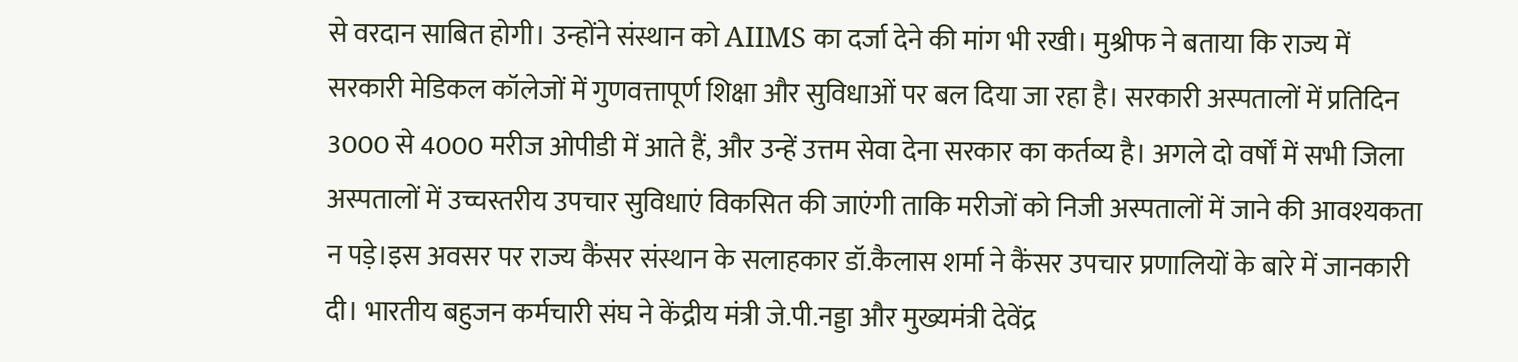से वरदान साबित होगी। उन्होंने संस्थान को AIIMS का दर्जा देने की मांग भी रखी। मुश्रीफ ने बताया कि राज्य में सरकारी मेडिकल कॉलेजों में गुणवत्तापूर्ण शिक्षा और सुविधाओं पर बल दिया जा रहा है। सरकारी अस्पतालों में प्रतिदिन 3000 से 4000 मरीज ओपीडी में आते हैं, और उन्हें उत्तम सेवा देना सरकार का कर्तव्य है। अगले दो वर्षों में सभी जिला अस्पतालों में उच्चस्तरीय उपचार सुविधाएं विकसित की जाएंगी ताकि मरीजों को निजी अस्पतालों में जाने की आवश्यकता न पड़े।इस अवसर पर राज्य कैंसर संस्थान के सलाहकार डॉ.कैलास शर्मा ने कैंसर उपचार प्रणालियों के बारे में जानकारी दी। भारतीय बहुजन कर्मचारी संघ ने केंद्रीय मंत्री जे.पी.नड्डा और मुख्यमंत्री देवेंद्र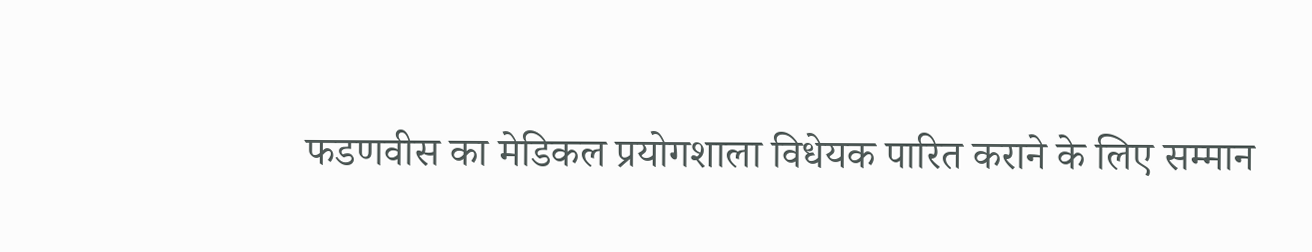फडणवीस का मेडिकल प्रयोगशाला विधेयक पारित कराने के लिए सम्मान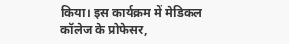किया। इस कार्यक्रम में मेडिकल कॉलेज के प्रोफेसर,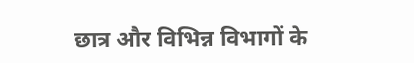छात्र और विभिन्न विभागों के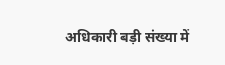अधिकारी बड़ी संख्या में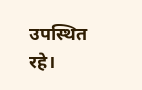उपस्थित रहे।